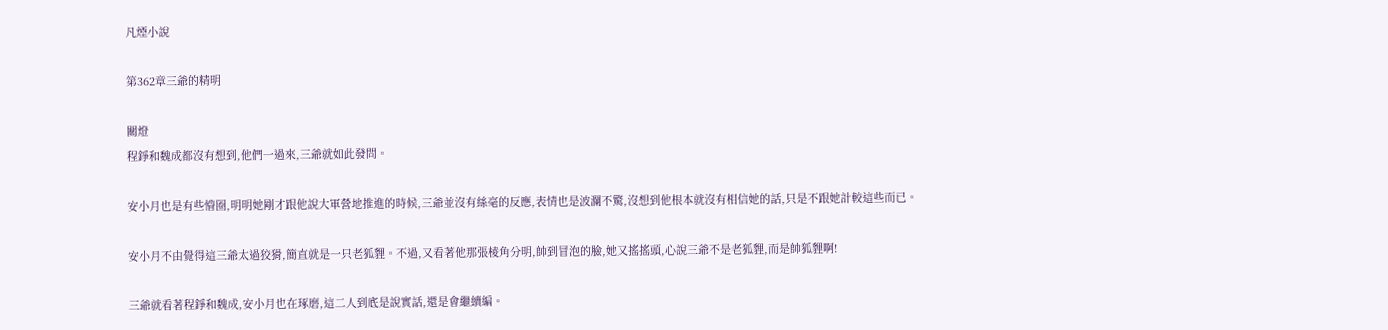凡煙小說

第362章三爺的精明

關燈
程錚和魏成都沒有想到,他們一過來,三爺就如此發問。

安小月也是有些懵圈,明明她剛才跟他說大軍營地推進的時候,三爺並沒有絲毫的反應,表情也是波瀾不驚,沒想到他根本就沒有相信她的話,只是不跟她計較這些而已。

安小月不由覺得這三爺太過狡猾,簡直就是一只老狐貍。不過,又看著他那張棱角分明,帥到冒泡的臉,她又搖搖頭,心說三爺不是老狐貍,而是帥狐貍啊!

三爺就看著程錚和魏成,安小月也在琢磨,這二人到底是說實話,還是會繼續編。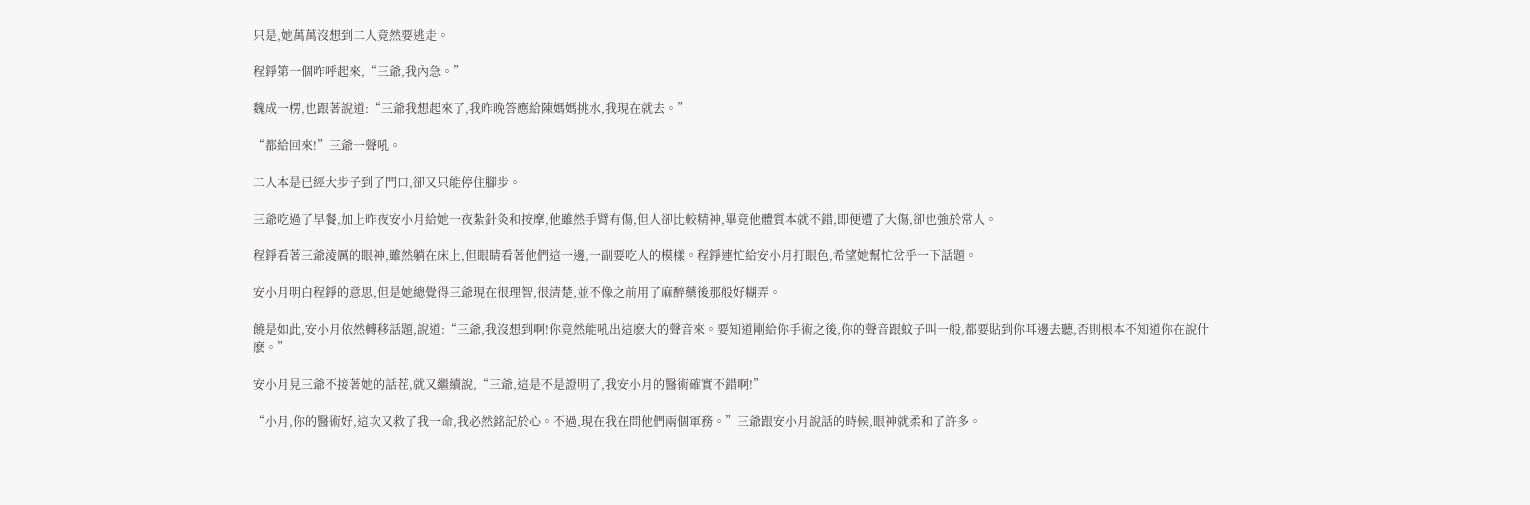只是,她萬萬沒想到二人竟然要逃走。

程錚第一個咋呼起來,“三爺,我內急。”

魏成一楞,也跟著說道:“三爺我想起來了,我昨晚答應給陳媽媽挑水,我現在就去。”

“都給回來!”三爺一聲吼。

二人本是已經大步子到了門口,卻又只能停住腳步。

三爺吃過了早餐,加上昨夜安小月給她一夜紮針灸和按摩,他雖然手臂有傷,但人卻比較精神,畢竟他體質本就不錯,即便遭了大傷,卻也強於常人。

程錚看著三爺淩厲的眼神,雖然躺在床上,但眼睛看著他們這一邊,一副要吃人的模樣。程錚連忙給安小月打眼色,希望她幫忙岔乎一下話題。

安小月明白程錚的意思,但是她總覺得三爺現在很理智,很清楚,並不像之前用了麻醉藥後那般好糊弄。

饒是如此,安小月依然轉移話題,說道:“三爺,我沒想到啊!你竟然能吼出這麽大的聲音來。要知道剛給你手術之後,你的聲音跟蚊子叫一般,都要貼到你耳邊去聽,否則根本不知道你在說什麽。”

安小月見三爺不接著她的話茬,就又繼續說,“三爺,這是不是證明了,我安小月的醫術確實不錯啊!”

“小月,你的醫術好,這次又救了我一命,我必然銘記於心。不過,現在我在問他們兩個軍務。”三爺跟安小月說話的時候,眼神就柔和了許多。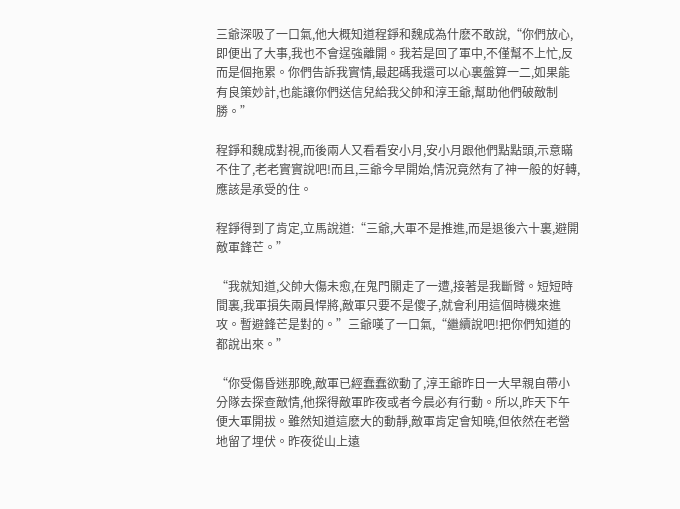三爺深吸了一口氣,他大概知道程錚和魏成為什麽不敢說,“你們放心,即便出了大事,我也不會逞強離開。我若是回了軍中,不僅幫不上忙,反而是個拖累。你們告訴我實情,最起碼我還可以心裏盤算一二,如果能有良策妙計,也能讓你們送信兒給我父帥和淳王爺,幫助他們破敵制勝。”

程錚和魏成對視,而後兩人又看看安小月,安小月跟他們點點頭,示意瞞不住了,老老實實說吧!而且,三爺今早開始,情況竟然有了神一般的好轉,應該是承受的住。

程錚得到了肯定,立馬說道:“三爺,大軍不是推進,而是退後六十裏,避開敵軍鋒芒。”

“我就知道,父帥大傷未愈,在鬼門關走了一遭,接著是我斷臂。短短時間裏,我軍損失兩員悍將,敵軍只要不是傻子,就會利用這個時機來進攻。暫避鋒芒是對的。”三爺嘆了一口氣,“繼續說吧!把你們知道的都說出來。”

“你受傷昏迷那晚,敵軍已經蠢蠢欲動了,淳王爺昨日一大早親自帶小分隊去探查敵情,他探得敵軍昨夜或者今晨必有行動。所以,昨天下午便大軍開拔。雖然知道這麽大的動靜,敵軍肯定會知曉,但依然在老營地留了埋伏。昨夜從山上遠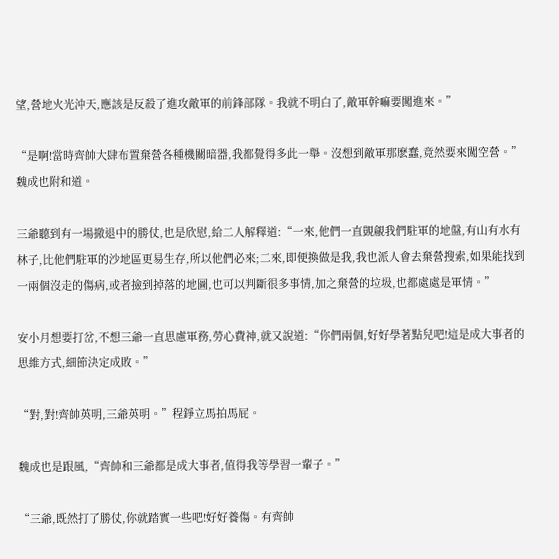望,營地火光沖天,應該是反殺了進攻敵軍的前鋒部隊。我就不明白了,敵軍幹嘛要闖進來。”

“是啊!當時齊帥大肆布置棄營各種機關暗器,我都覺得多此一舉。沒想到敵軍那麽蠢,竟然要來闖空營。”魏成也附和道。

三爺聽到有一場撤退中的勝仗,也是欣慰,給二人解釋道:“一來,他們一直覬覦我們駐軍的地盤,有山有水有林子,比他們駐軍的沙地區更易生存,所以他們必來;二來,即便換做是我,我也派人會去棄營搜索,如果能找到一兩個沒走的傷病,或者撿到掉落的地圖,也可以判斷很多事情,加之棄營的垃圾,也都處處是軍情。”

安小月想要打岔,不想三爺一直思慮軍務,勞心費神,就又說道:“你們兩個,好好學著點兒吧!這是成大事者的思維方式,細節決定成敗。”

“對,對!齊帥英明,三爺英明。”程錚立馬拍馬屁。

魏成也是跟風,“齊帥和三爺都是成大事者,值得我等學習一輩子。”

“三爺,既然打了勝仗,你就踏實一些吧!好好養傷。有齊帥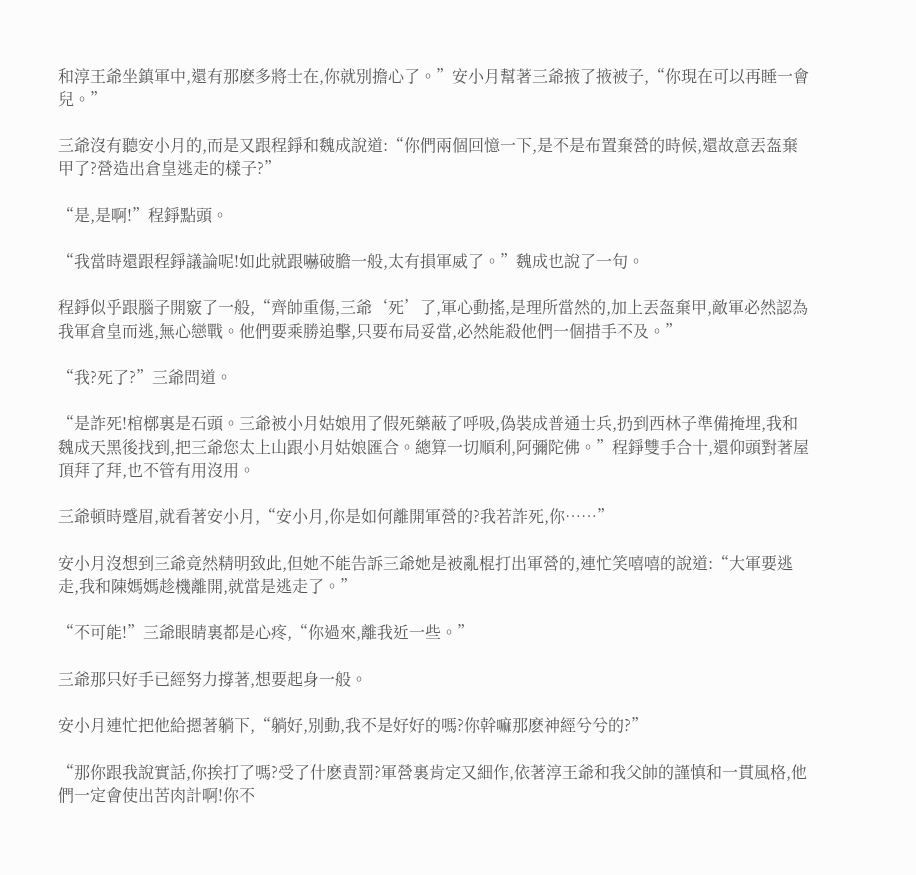和淳王爺坐鎮軍中,還有那麽多將士在,你就別擔心了。”安小月幫著三爺掖了掖被子,“你現在可以再睡一會兒。”

三爺沒有聽安小月的,而是又跟程錚和魏成說道:“你們兩個回憶一下,是不是布置棄營的時候,還故意丟盔棄甲了?營造出倉皇逃走的樣子?”

“是,是啊!”程錚點頭。

“我當時還跟程錚議論呢!如此就跟嚇破膽一般,太有損軍威了。”魏成也說了一句。

程錚似乎跟腦子開竅了一般,“齊帥重傷,三爺‘死’了,軍心動搖,是理所當然的,加上丟盔棄甲,敵軍必然認為我軍倉皇而逃,無心戀戰。他們要乘勝追擊,只要布局妥當,必然能殺他們一個措手不及。”

“我?死了?”三爺問道。

“是詐死!棺槨裏是石頭。三爺被小月姑娘用了假死藥蔽了呼吸,偽裝成普通士兵,扔到西林子準備掩埋,我和魏成天黑後找到,把三爺您太上山跟小月姑娘匯合。總算一切順利,阿彌陀佛。”程錚雙手合十,還仰頭對著屋頂拜了拜,也不管有用沒用。

三爺頓時蹙眉,就看著安小月,“安小月,你是如何離開軍營的?我若詐死,你……”

安小月沒想到三爺竟然精明致此,但她不能告訴三爺她是被亂棍打出軍營的,連忙笑嘻嘻的說道:“大軍要逃走,我和陳媽媽趁機離開,就當是逃走了。”

“不可能!”三爺眼睛裏都是心疼,“你過來,離我近一些。”

三爺那只好手已經努力撐著,想要起身一般。

安小月連忙把他給摁著躺下,“躺好,別動,我不是好好的嗎?你幹嘛那麽神經兮兮的?”

“那你跟我說實話,你挨打了嗎?受了什麽責罰?軍營裏肯定又細作,依著淳王爺和我父帥的謹慎和一貫風格,他們一定會使出苦肉計啊!你不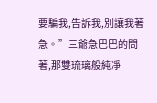要騙我,告訴我,別讓我著急。”三爺急巴巴的問著,那雙琉璃般純凈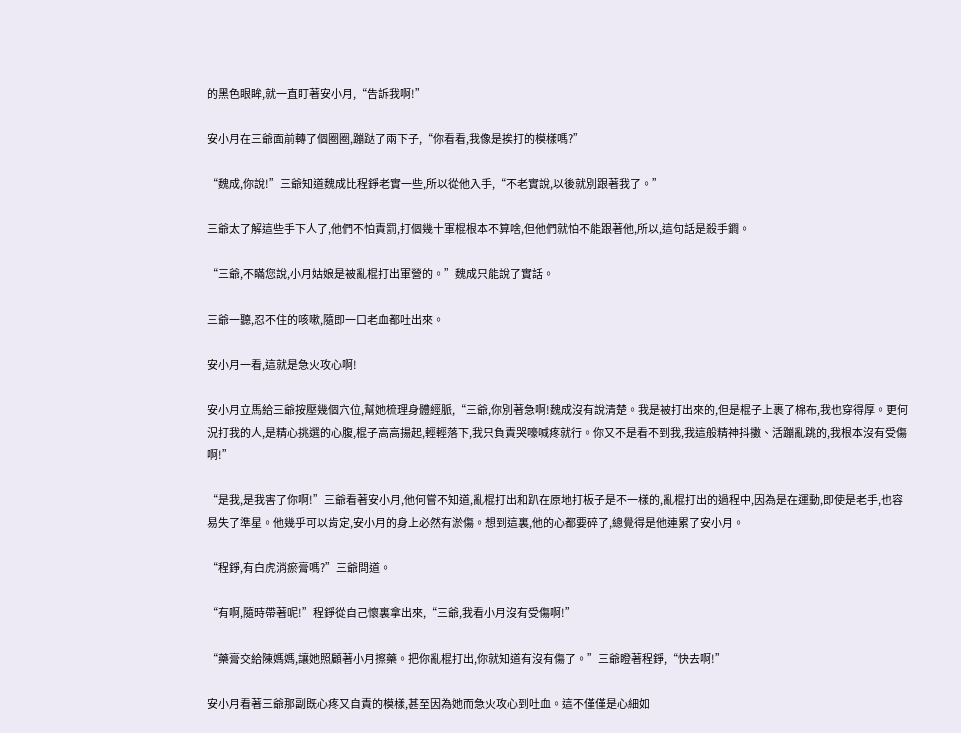的黑色眼眸,就一直盯著安小月,“告訴我啊!”

安小月在三爺面前轉了個圈圈,蹦跶了兩下子,“你看看,我像是挨打的模樣嗎?”

“魏成,你說!”三爺知道魏成比程錚老實一些,所以從他入手,“不老實說,以後就別跟著我了。”

三爺太了解這些手下人了,他們不怕責罰,打個幾十軍棍根本不算啥,但他們就怕不能跟著他,所以,這句話是殺手鐧。

“三爺,不瞞您說,小月姑娘是被亂棍打出軍營的。”魏成只能說了實話。

三爺一聽,忍不住的咳嗽,隨即一口老血都吐出來。

安小月一看,這就是急火攻心啊!

安小月立馬給三爺按壓幾個穴位,幫她梳理身體經脈,“三爺,你別著急啊!魏成沒有說清楚。我是被打出來的,但是棍子上裹了棉布,我也穿得厚。更何況打我的人,是精心挑選的心腹,棍子高高揚起,輕輕落下,我只負責哭嚎喊疼就行。你又不是看不到我,我這般精神抖擻、活蹦亂跳的,我根本沒有受傷啊!”

“是我,是我害了你啊!”三爺看著安小月,他何嘗不知道,亂棍打出和趴在原地打板子是不一樣的,亂棍打出的過程中,因為是在運動,即使是老手,也容易失了準星。他幾乎可以肯定,安小月的身上必然有淤傷。想到這裏,他的心都要碎了,總覺得是他連累了安小月。

“程錚,有白虎消瘀膏嗎?”三爺問道。

“有啊,隨時帶著呢!”程錚從自己懷裏拿出來,“三爺,我看小月沒有受傷啊!”

“藥膏交給陳媽媽,讓她照顧著小月擦藥。把你亂棍打出,你就知道有沒有傷了。”三爺瞪著程錚,“快去啊!”

安小月看著三爺那副既心疼又自責的模樣,甚至因為她而急火攻心到吐血。這不僅僅是心細如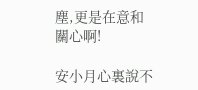塵,更是在意和關心啊!

安小月心裏說不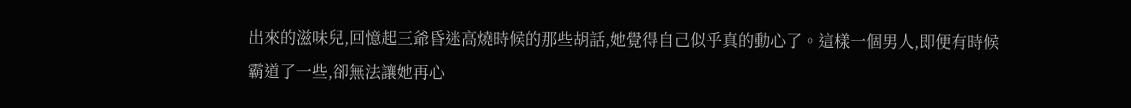出來的滋味兒,回憶起三爺昏迷高燒時候的那些胡話,她覺得自己似乎真的動心了。這樣一個男人,即便有時候霸道了一些,卻無法讓她再心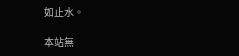如止水。

本站無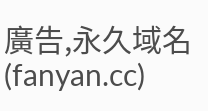廣告,永久域名(fanyan.cc)